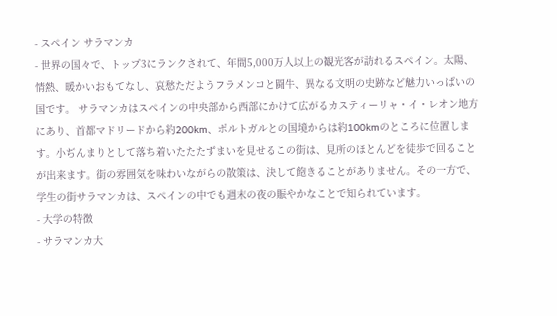- スペイン サラマンカ
- 世界の国々で、トップ3にランクされて、年間5,000万人以上の観光客が訪れるスペイン。太陽、情熱、暖かいおもてなし、哀愁ただようフラメンコと闘牛、異なる文明の史跡など魅力いっぱいの国です。 サラマンカはスペインの中央部から西部にかけて広がるカスティーリャ・イ・レオン地方にあり、首都マドリードから約200km、ポルトガルとの国境からは約100kmのところに位置します。小ぢんまりとして落ち着いたたたずまいを見せるこの街は、見所のほとんどを徒歩で回ることが出来ます。街の雰囲気を味わいながらの散策は、決して飽きることがありません。その一方で、学生の街サラマンカは、スペインの中でも週末の夜の賑やかなことで知られています。
- 大学の特徴
- サラマンカ大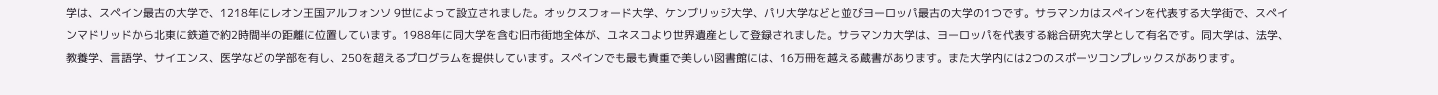学は、スペイン最古の大学で、1218年にレオン王国アルフォンソ 9世によって設立されました。オックスフォード大学、ケンブリッジ大学、パリ大学などと並びヨーロッパ最古の大学の1つです。サラマンカはスペインを代表する大学街で、スペインマドリッドから北東に鉄道で約2時間半の距離に位置しています。1988年に同大学を含む旧市街地全体が、ユネスコより世界遺産として登録されました。サラマンカ大学は、ヨーロッパを代表する総合研究大学として有名です。同大学は、法学、教養学、言語学、サイエンス、医学などの学部を有し、250を超えるプログラムを提供しています。スペインでも最も貴重で美しい図書館には、16万冊を越える蔵書があります。また大学内には2つのスポーツコンプレックスがあります。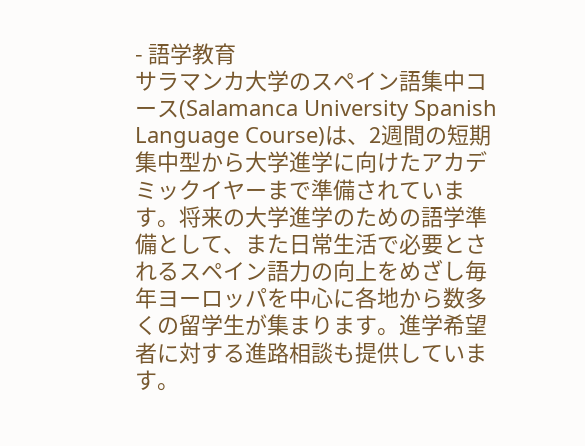- 語学教育
サラマンカ大学のスペイン語集中コース(Salamanca University Spanish Language Course)は、2週間の短期集中型から大学進学に向けたアカデミックイヤーまで準備されています。将来の大学進学のための語学準備として、また日常生活で必要とされるスペイン語力の向上をめざし毎年ヨーロッパを中心に各地から数多くの留学生が集まります。進学希望者に対する進路相談も提供しています。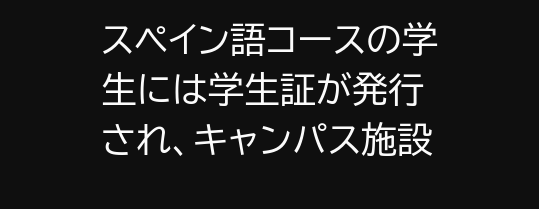スペイン語コースの学生には学生証が発行され、キャンパス施設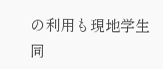の利用も現地学生同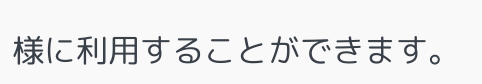様に利用することができます。